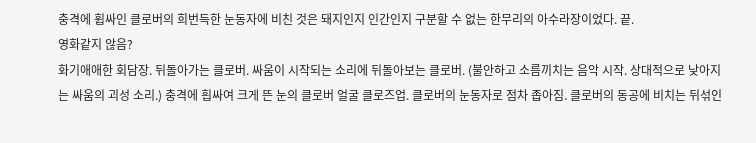충격에 휩싸인 클로버의 희번득한 눈동자에 비친 것은 돼지인지 인간인지 구분할 수 없는 한무리의 아수라장이었다. 끝.
영화같지 않음?
화기애애한 회담장. 뒤돌아가는 클로버. 싸움이 시작되는 소리에 뒤돌아보는 클로버. (불안하고 소름끼치는 음악 시작. 상대적으로 낮아지는 싸움의 괴성 소리.) 충격에 흽싸여 크게 뜬 눈의 클로버 얼굴 클로즈업. 클로버의 눈동자로 점차 좁아짐. 클로버의 동공에 비치는 뒤섞인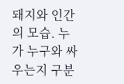돼지와 인간의 모습. 누가 누구와 싸우는지 구분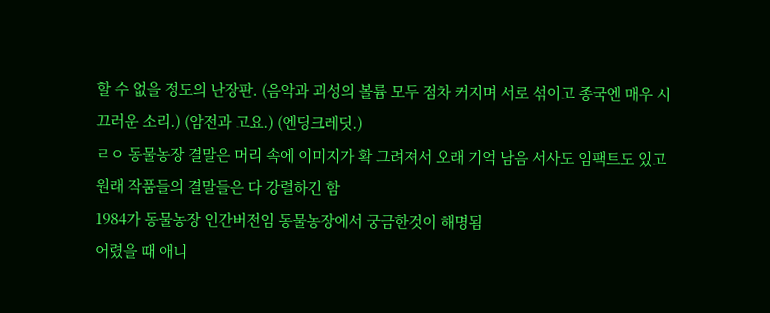할 수 없을 정도의 난장판. (음악과 괴성의 볼륨 모두 점차 커지며 서로 섞이고 종국엔 매우 시끄러운 소리.) (암전과 고요.) (엔딩크레딧.)
ㄹㅇ 동물농장 결말은 머리 속에 이미지가 확 그려져서 오래 기억 남음 서사도 임팩트도 있고
원래 작품들의 결말들은 다 강렬하긴 함
1984가 동물농장 인간버전임 동물농장에서 궁금한것이 해명됨
어렸을 때 애니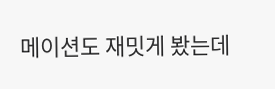메이션도 재밋게 봤는데